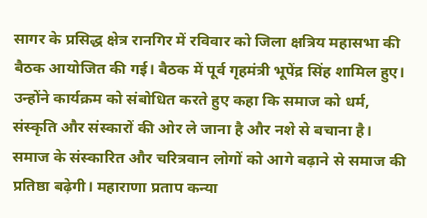सागर के प्रसिद्ध क्षेत्र रानगिर में रविवार को जिला क्षत्रिय महासभा की बैठक आयोजित की गई। बैठक में पूर्व गृहमंत्री भूपेंद्र सिंह शामिल हुए। उन्होंने कार्यक्रम को संबोधित करते हुए कहा कि समाज को धर्म, संस्कृति और संस्कारों की ओर ले जाना है और नशे से बचाना है। समाज के संस्कारित और चरित्रवान लोगों को आगे बढ़ाने से समाज की प्रतिष्ठा बढ़ेगी। महाराणा प्रताप कन्या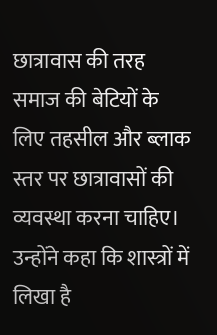छात्रावास की तरह समाज की बेटियों के लिए तहसील और ब्लाक स्तर पर छात्रावासों की व्यवस्था करना चाहिए। उन्होंने कहा कि शास्त्रों में लिखा है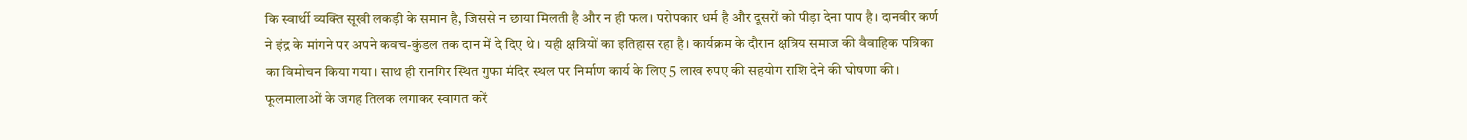कि स्वार्थी व्यक्ति सूखी लकड़ी के समान है, जिससे न छाया मिलती है और न ही फल। परोपकार धर्म है और दूसरों को पीड़ा देना पाप है। दानवीर कर्ण ने इंद्र के मांगने पर अपने कवच-कुंडल तक दान में दे दिए थे। यही क्षत्रियों का इतिहास रहा है। कार्यक्रम के दौरान क्षत्रिय समाज की वैवाहिक पत्रिका का विमोचन किया गया। साथ ही रानगिर स्थित गुफा मंदिर स्थल पर निर्माण कार्य के लिए 5 लाख रुपए की सहयोग राशि देने की घोषणा की। फूलमालाओं के जगह तिलक लगाकर स्वागत करें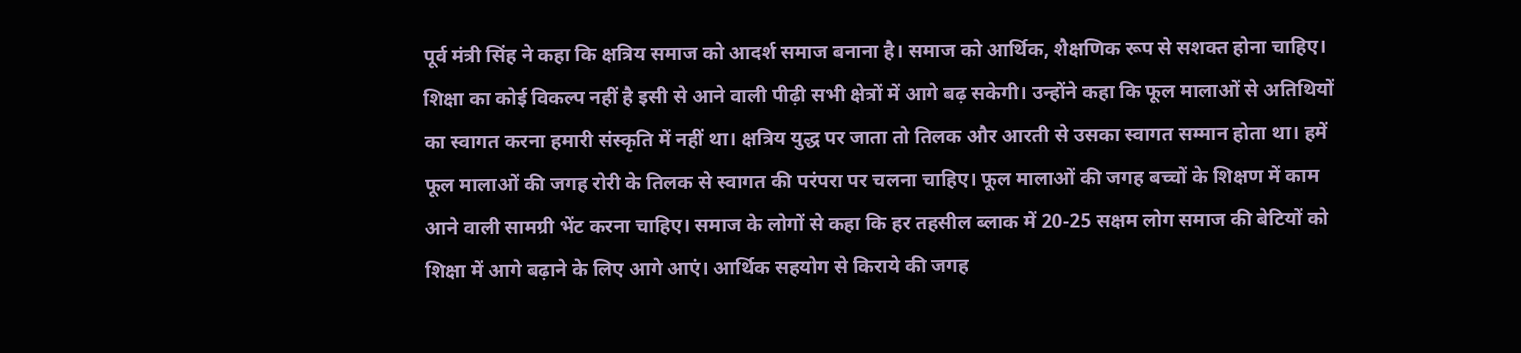पूर्व मंत्री सिंह ने कहा कि क्षत्रिय समाज को आदर्श समाज बनाना है। समाज को आर्थिक, शैक्षणिक रूप से सशक्त होना चाहिए। शिक्षा का कोई विकल्प नहीं है इसी से आने वाली पीढ़ी सभी क्षेत्रों में आगे बढ़ सकेगी। उन्होंने कहा कि फूल मालाओं से अतिथियों का स्वागत करना हमारी संस्कृति में नहीं था। क्षत्रिय युद्ध पर जाता तो तिलक और आरती से उसका स्वागत सम्मान होता था। हमें फूल मालाओं की जगह रोरी के तिलक से स्वागत की परंपरा पर चलना चाहिए। फूल मालाओं की जगह बच्चों के शिक्षण में काम आने वाली सामग्री भेंट करना चाहिए। समाज के लोगों से कहा कि हर तहसील ब्लाक में 20-25 सक्षम लोग समाज की बेटियों को शिक्षा में आगे बढ़ाने के लिए आगे आएं। आर्थिक सहयोग से किराये की जगह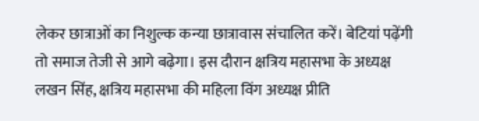लेकर छात्राओं का निशुल्क कन्या छात्रावास संचालित करें। बेटियां पढ़ेंगी तो समाज तेजी से आगे बढ़ेगा। इस दौरान क्षत्रिय महासभा के अध्यक्ष लखन सिंह, क्षत्रिय महासभा की महिला विंग अध्यक्ष प्रीति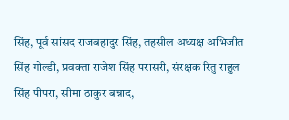सिंह, पूर्व सांसद राजबहादुर सिंह, तहसील अध्यक्ष अभिजीत सिंह गोल्डी, प्रवक्ता राजेश सिंह परासरी, संरक्षक रितु राहुल सिंह पीपरा, सीमा ठाकुर बन्नाद,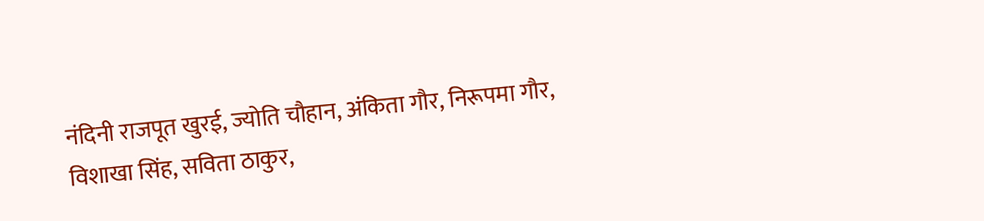नंदिनी राजपूत खुरई, ज्योति चौहान, अंकिता गौर, निरूपमा गौर, विशाखा सिंह, सविता ठाकुर,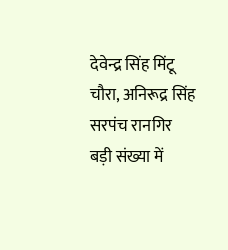देवेन्द्र सिंह मिंटू चौरा, अनिरूद्र सिंह सरपंच रानगिर बड़ी संख्या में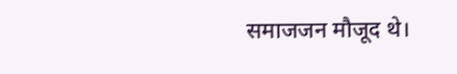समाजजन मौजूद थे।